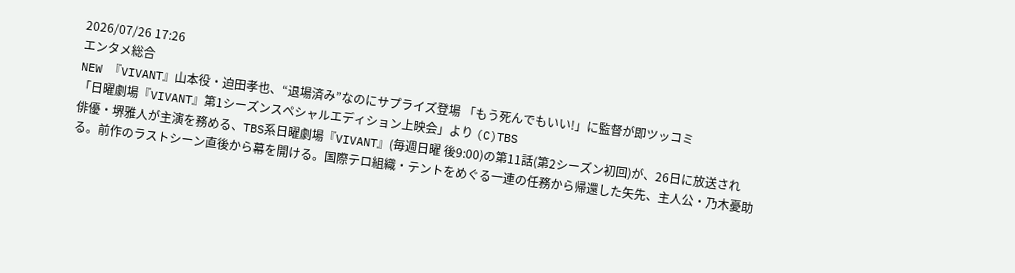2026/07/26 17:26
エンタメ総合
NEW 『VIVANT』山本役・迫田孝也、“退場済み”なのにサプライズ登場 「もう死んでもいい!」に監督が即ツッコミ
「日曜劇場『VIVANT』第1シーズンスペシャルエディション上映会」より (C)TBS
俳優・堺雅人が主演を務める、TBS系日曜劇場『VIVANT』(毎週日曜 後9:00)の第11話(第2シーズン初回)が、26日に放送される。前作のラストシーン直後から幕を開ける。国際テロ組織・テントをめぐる一連の任務から帰還した矢先、主人公・乃木憂助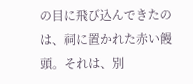の目に飛び込んできたのは、祠に置かれた赤い饅頭。それは、別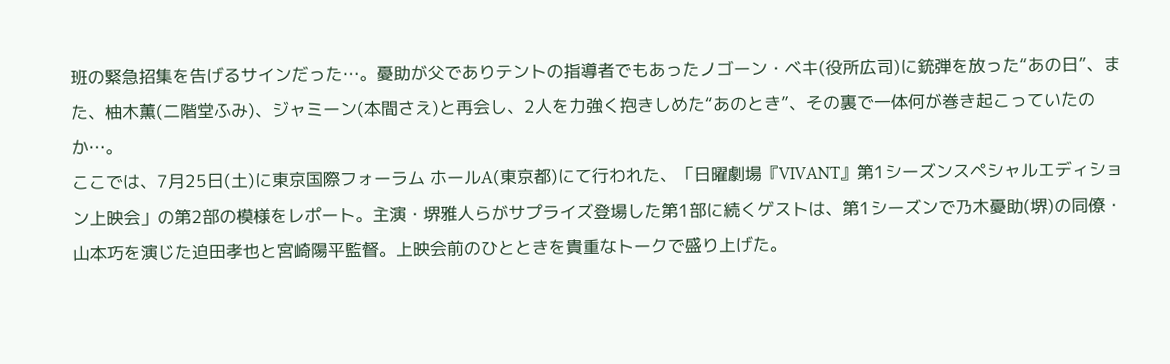班の緊急招集を告げるサインだった…。憂助が父でありテントの指導者でもあったノゴーン・ベキ(役所広司)に銃弾を放った“あの日”、また、柚木薫(二階堂ふみ)、ジャミーン(本間さえ)と再会し、2人を力強く抱きしめた“あのとき”、その裏で一体何が巻き起こっていたのか…。
ここでは、7月25日(土)に東京国際フォーラム ホールA(東京都)にて行われた、「日曜劇場『VIVANT』第1シーズンスペシャルエディション上映会」の第2部の模様をレポート。主演・堺雅人らがサプライズ登場した第1部に続くゲストは、第1シーズンで乃木憂助(堺)の同僚・山本巧を演じた迫田孝也と宮崎陽平監督。上映会前のひとときを貴重なトークで盛り上げた。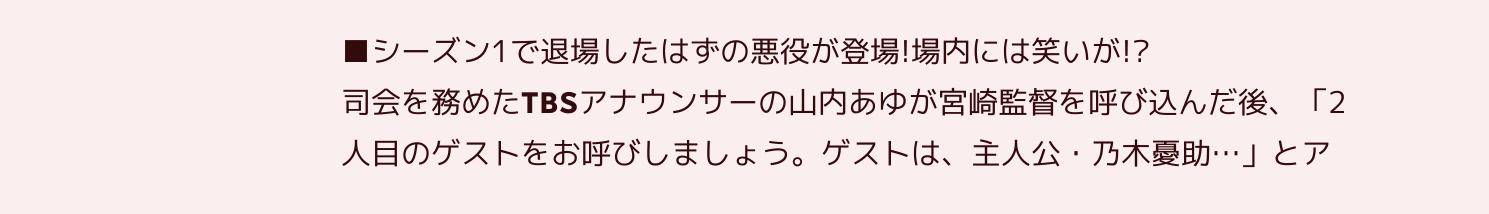■シーズン1で退場したはずの悪役が登場!場内には笑いが!?
司会を務めたTBSアナウンサーの山内あゆが宮崎監督を呼び込んだ後、「2人目のゲストをお呼びしましょう。ゲストは、主人公・乃木憂助…」とア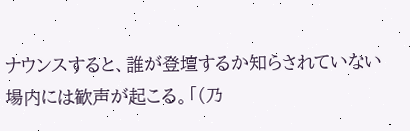ナウンスすると、誰が登壇するか知らされていない場内には歓声が起こる。「(乃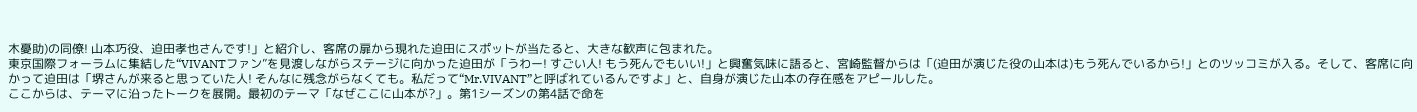木憂助)の同僚! 山本巧役、迫田孝也さんです!」と紹介し、客席の扉から現れた迫田にスポットが当たると、大きな歓声に包まれた。
東京国際フォーラムに集結した“VIVANTファン”を見渡しながらステージに向かった迫田が「うわー! すごい人! もう死んでもいい!」と興奮気味に語ると、宮崎監督からは「(迫田が演じた役の山本は)もう死んでいるから!」とのツッコミが入る。そして、客席に向かって迫田は「堺さんが来ると思っていた人! そんなに残念がらなくても。私だって“Mr.VIVANT”と呼ばれているんですよ」と、自身が演じた山本の存在感をアピールした。
ここからは、テーマに沿ったトークを展開。最初のテーマ「なぜここに山本が?」。第1シーズンの第4話で命を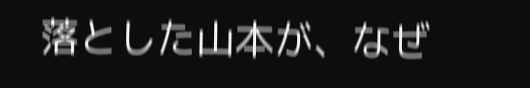落とした山本が、なぜ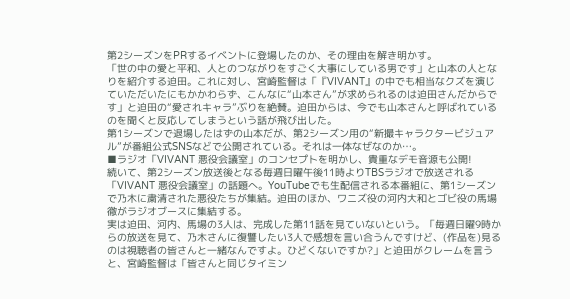第2シーズンをPRするイベントに登場したのか、その理由を解き明かす。
「世の中の愛と平和、人とのつながりをすごく大事にしている男です」と山本の人となりを紹介する迫田。これに対し、宮崎監督は「『VIVANT』の中でも相当なクズを演じていただいたにもかかわらず、こんなに“山本さん”が求められるのは迫田さんだからです」と迫田の“愛されキャラ”ぶりを絶賛。迫田からは、今でも山本さんと呼ばれているのを聞くと反応してしまうという話が飛び出した。
第1シーズンで退場したはずの山本だが、第2シーズン用の“新撮キャラクタービジュアル”が番組公式SNSなどで公開されている。それは一体なぜなのか…。
■ラジオ「VIVANT 悪役会議室」のコンセプトを明かし、貴重なデモ音源も公開!
続いて、第2シーズン放送後となる毎週日曜午後11時よりTBSラジオで放送される「VIVANT 悪役会議室」の話題へ。YouTubeでも生配信される本番組に、第1シーズンで乃木に粛清された悪役たちが集結。迫田のほか、ワニズ役の河内大和とゴビ役の馬場徹がラジオブースに集結する。
実は迫田、河内、馬場の3人は、完成した第11話を見ていないという。「毎週日曜9時からの放送を見て、乃木さんに復讐したい3人で感想を言い合うんですけど、(作品を)見るのは視聴者の皆さんと一緒なんですよ。ひどくないですか?」と迫田がクレームを言うと、宮崎監督は「皆さんと同じタイミン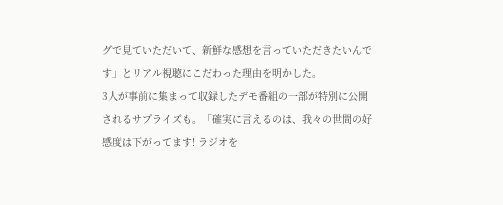グで見ていただいて、新鮮な感想を言っていただきたいんです」とリアル視聴にこだわった理由を明かした。
3人が事前に集まって収録したデモ番組の一部が特別に公開されるサプライズも。「確実に言えるのは、我々の世間の好感度は下がってます! ラジオを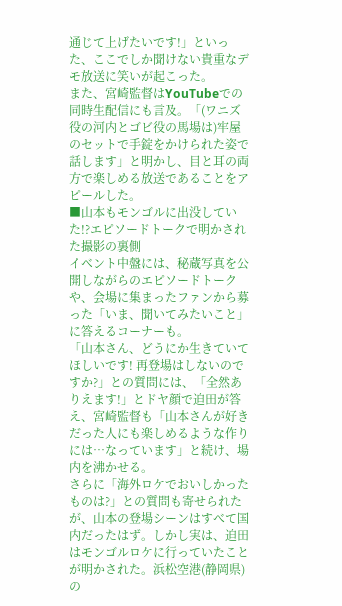通じて上げたいです!」といった、ここでしか聞けない貴重なデモ放送に笑いが起こった。
また、宮崎監督はYouTubeでの同時生配信にも言及。「(ワニズ役の河内とゴビ役の馬場は)牢屋のセットで手錠をかけられた姿で話します」と明かし、目と耳の両方で楽しめる放送であることをアピールした。
■山本もモンゴルに出没していた!?エピソードトークで明かされた撮影の裏側
イベント中盤には、秘蔵写真を公開しながらのエピソードトークや、会場に集まったファンから募った「いま、聞いてみたいこと」に答えるコーナーも。
「山本さん、どうにか生きていてほしいです! 再登場はしないのですか?」との質問には、「全然ありえます!」とドヤ顔で迫田が答え、宮崎監督も「山本さんが好きだった人にも楽しめるような作りには…なっています」と続け、場内を沸かせる。
さらに「海外ロケでおいしかったものは?」との質問も寄せられたが、山本の登場シーンはすべて国内だったはず。しかし実は、迫田はモンゴルロケに行っていたことが明かされた。浜松空港(静岡県)の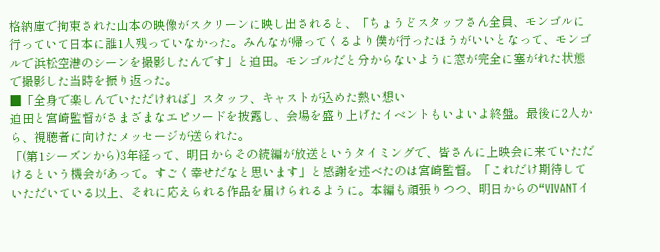格納庫で拘束された山本の映像がスクリーンに映し出されると、「ちょうどスタッフさん全員、モンゴルに行っていて日本に誰1人残っていなかった。みんなが帰ってくるより僕が行ったほうがいいとなって、モンゴルで浜松空港のシーンを撮影したんです」と迫田。モンゴルだと分からないように窓が完全に塞がれた状態で撮影した当時を振り返った。
■「全身で楽しんでいただければ」スタッフ、キャストが込めた熱い想い
迫田と宮崎監督がさまざまなエピソードを披露し、会場を盛り上げたイベントもいよいよ終盤。最後に2人から、視聴者に向けたメッセージが送られた。
「(第1シーズンから)3年経って、明日からその続編が放送というタイミングで、皆さんに上映会に来ていただけるという機会があって。すごく幸せだなと思います」と感謝を述べたのは宮崎監督。「これだけ期待していただいている以上、それに応えられる作品を届けられるように。本編も頑張りつつ、明日からの“VIVANTイ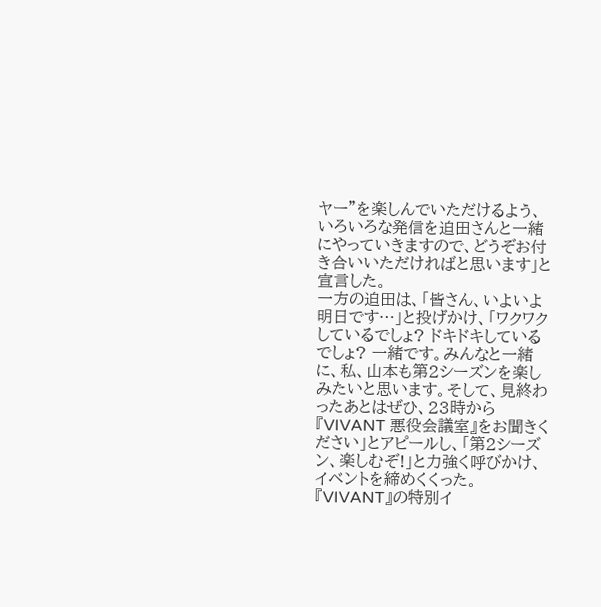ヤー”を楽しんでいただけるよう、いろいろな発信を迫田さんと一緒にやっていきますので、どうぞお付き合いいただければと思います」と宣言した。
一方の迫田は、「皆さん、いよいよ明日です…」と投げかけ、「ワクワクしているでしょ? ドキドキしているでしょ? 一緒です。みんなと一緒に、私、山本も第2シーズンを楽しみたいと思います。そして、見終わったあとはぜひ、23時から『VIVANT 悪役会議室』をお聞きください」とアピールし、「第2シーズン、楽しむぞ!」と力強く呼びかけ、イベントを締めくくった。
『VIVANT』の特別イ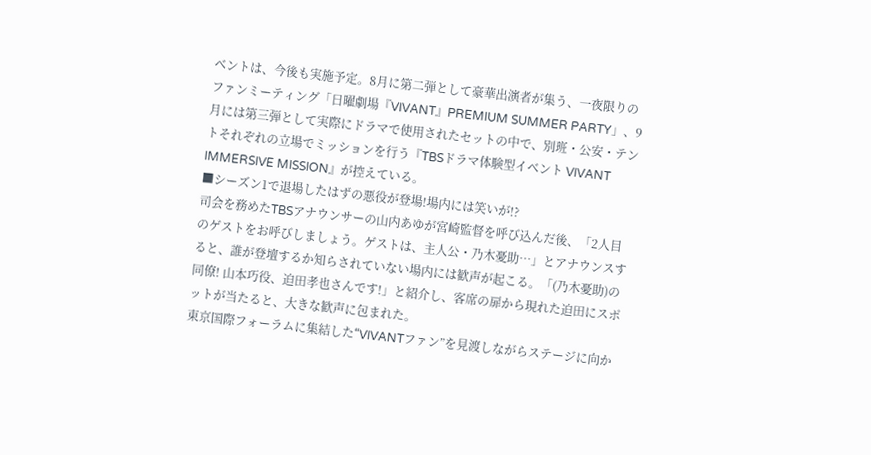ベントは、今後も実施予定。8月に第二弾として豪華出演者が集う、一夜限りのファンミーティング「日曜劇場『VIVANT』PREMIUM SUMMER PARTY」、9月には第三弾として実際にドラマで使用されたセットの中で、別班・公安・テントそれぞれの立場でミッションを行う『TBSドラマ体験型イベント VIVANT IMMERSIVE MISSION』が控えている。
■シーズン1で退場したはずの悪役が登場!場内には笑いが!?
司会を務めたTBSアナウンサーの山内あゆが宮崎監督を呼び込んだ後、「2人目のゲストをお呼びしましょう。ゲストは、主人公・乃木憂助…」とアナウンスすると、誰が登壇するか知らされていない場内には歓声が起こる。「(乃木憂助)の同僚! 山本巧役、迫田孝也さんです!」と紹介し、客席の扉から現れた迫田にスポットが当たると、大きな歓声に包まれた。
東京国際フォーラムに集結した“VIVANTファン”を見渡しながらステージに向か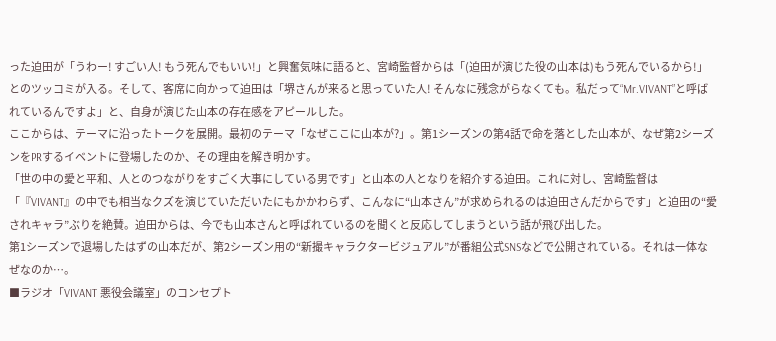った迫田が「うわー! すごい人! もう死んでもいい!」と興奮気味に語ると、宮崎監督からは「(迫田が演じた役の山本は)もう死んでいるから!」とのツッコミが入る。そして、客席に向かって迫田は「堺さんが来ると思っていた人! そんなに残念がらなくても。私だって“Mr.VIVANT”と呼ばれているんですよ」と、自身が演じた山本の存在感をアピールした。
ここからは、テーマに沿ったトークを展開。最初のテーマ「なぜここに山本が?」。第1シーズンの第4話で命を落とした山本が、なぜ第2シーズンをPRするイベントに登場したのか、その理由を解き明かす。
「世の中の愛と平和、人とのつながりをすごく大事にしている男です」と山本の人となりを紹介する迫田。これに対し、宮崎監督は「『VIVANT』の中でも相当なクズを演じていただいたにもかかわらず、こんなに“山本さん”が求められるのは迫田さんだからです」と迫田の“愛されキャラ”ぶりを絶賛。迫田からは、今でも山本さんと呼ばれているのを聞くと反応してしまうという話が飛び出した。
第1シーズンで退場したはずの山本だが、第2シーズン用の“新撮キャラクタービジュアル”が番組公式SNSなどで公開されている。それは一体なぜなのか…。
■ラジオ「VIVANT 悪役会議室」のコンセプト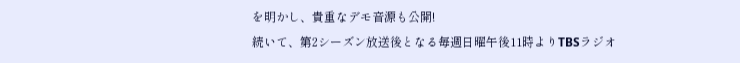を明かし、貴重なデモ音源も公開!
続いて、第2シーズン放送後となる毎週日曜午後11時よりTBSラジオ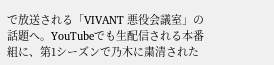で放送される「VIVANT 悪役会議室」の話題へ。YouTubeでも生配信される本番組に、第1シーズンで乃木に粛清された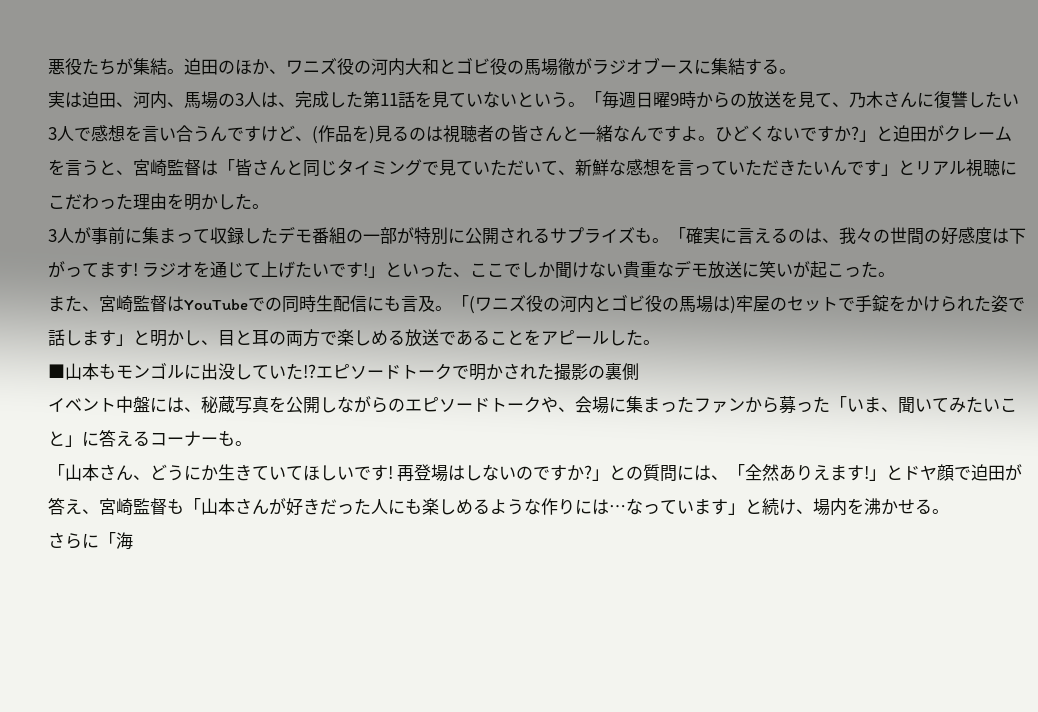悪役たちが集結。迫田のほか、ワニズ役の河内大和とゴビ役の馬場徹がラジオブースに集結する。
実は迫田、河内、馬場の3人は、完成した第11話を見ていないという。「毎週日曜9時からの放送を見て、乃木さんに復讐したい3人で感想を言い合うんですけど、(作品を)見るのは視聴者の皆さんと一緒なんですよ。ひどくないですか?」と迫田がクレームを言うと、宮崎監督は「皆さんと同じタイミングで見ていただいて、新鮮な感想を言っていただきたいんです」とリアル視聴にこだわった理由を明かした。
3人が事前に集まって収録したデモ番組の一部が特別に公開されるサプライズも。「確実に言えるのは、我々の世間の好感度は下がってます! ラジオを通じて上げたいです!」といった、ここでしか聞けない貴重なデモ放送に笑いが起こった。
また、宮崎監督はYouTubeでの同時生配信にも言及。「(ワニズ役の河内とゴビ役の馬場は)牢屋のセットで手錠をかけられた姿で話します」と明かし、目と耳の両方で楽しめる放送であることをアピールした。
■山本もモンゴルに出没していた!?エピソードトークで明かされた撮影の裏側
イベント中盤には、秘蔵写真を公開しながらのエピソードトークや、会場に集まったファンから募った「いま、聞いてみたいこと」に答えるコーナーも。
「山本さん、どうにか生きていてほしいです! 再登場はしないのですか?」との質問には、「全然ありえます!」とドヤ顔で迫田が答え、宮崎監督も「山本さんが好きだった人にも楽しめるような作りには…なっています」と続け、場内を沸かせる。
さらに「海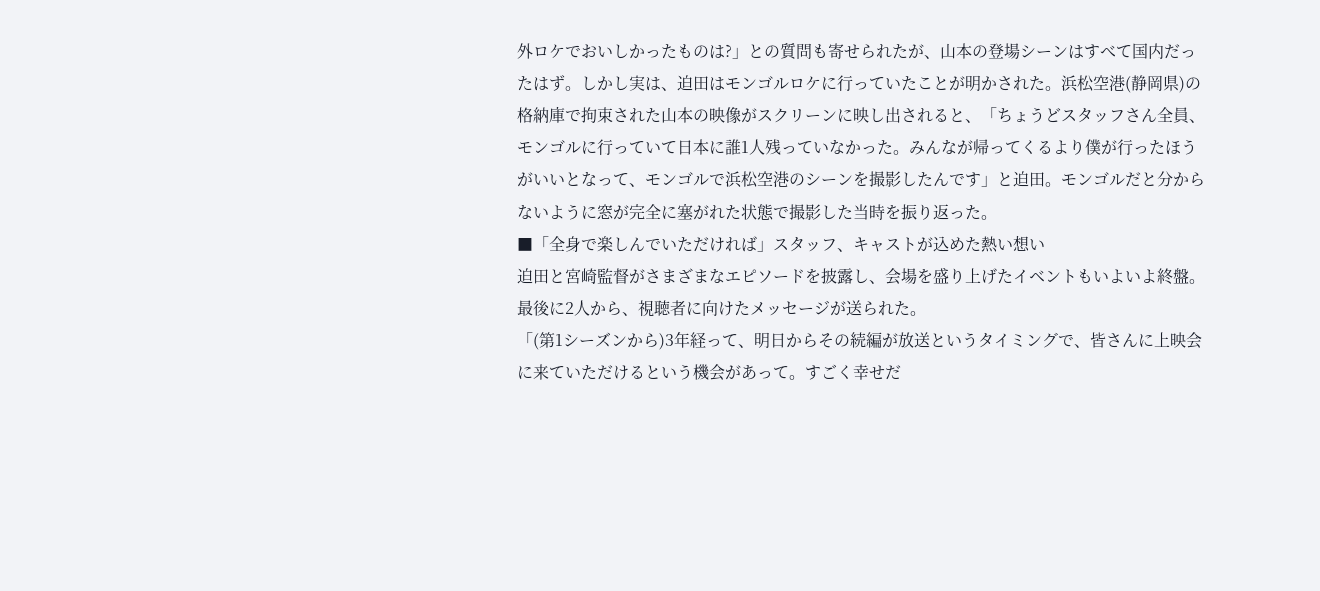外ロケでおいしかったものは?」との質問も寄せられたが、山本の登場シーンはすべて国内だったはず。しかし実は、迫田はモンゴルロケに行っていたことが明かされた。浜松空港(静岡県)の格納庫で拘束された山本の映像がスクリーンに映し出されると、「ちょうどスタッフさん全員、モンゴルに行っていて日本に誰1人残っていなかった。みんなが帰ってくるより僕が行ったほうがいいとなって、モンゴルで浜松空港のシーンを撮影したんです」と迫田。モンゴルだと分からないように窓が完全に塞がれた状態で撮影した当時を振り返った。
■「全身で楽しんでいただければ」スタッフ、キャストが込めた熱い想い
迫田と宮崎監督がさまざまなエピソードを披露し、会場を盛り上げたイベントもいよいよ終盤。最後に2人から、視聴者に向けたメッセージが送られた。
「(第1シーズンから)3年経って、明日からその続編が放送というタイミングで、皆さんに上映会に来ていただけるという機会があって。すごく幸せだ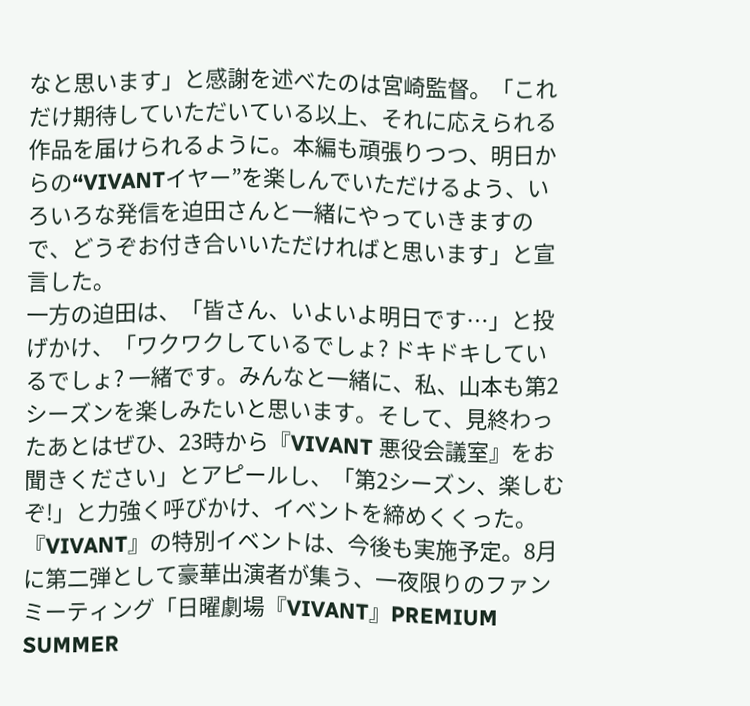なと思います」と感謝を述べたのは宮崎監督。「これだけ期待していただいている以上、それに応えられる作品を届けられるように。本編も頑張りつつ、明日からの“VIVANTイヤー”を楽しんでいただけるよう、いろいろな発信を迫田さんと一緒にやっていきますので、どうぞお付き合いいただければと思います」と宣言した。
一方の迫田は、「皆さん、いよいよ明日です…」と投げかけ、「ワクワクしているでしょ? ドキドキしているでしょ? 一緒です。みんなと一緒に、私、山本も第2シーズンを楽しみたいと思います。そして、見終わったあとはぜひ、23時から『VIVANT 悪役会議室』をお聞きください」とアピールし、「第2シーズン、楽しむぞ!」と力強く呼びかけ、イベントを締めくくった。
『VIVANT』の特別イベントは、今後も実施予定。8月に第二弾として豪華出演者が集う、一夜限りのファンミーティング「日曜劇場『VIVANT』PREMIUM SUMMER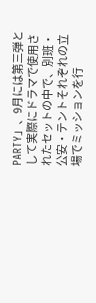PARTY」、9月には第三弾として実際にドラマで使用されたセットの中で、別班・公安・テントそれぞれの立場でミッションを行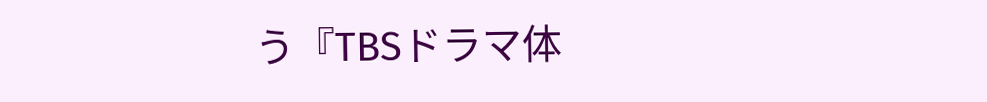う『TBSドラマ体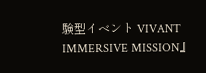験型イベント VIVANT IMMERSIVE MISSION』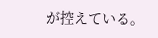が控えている。